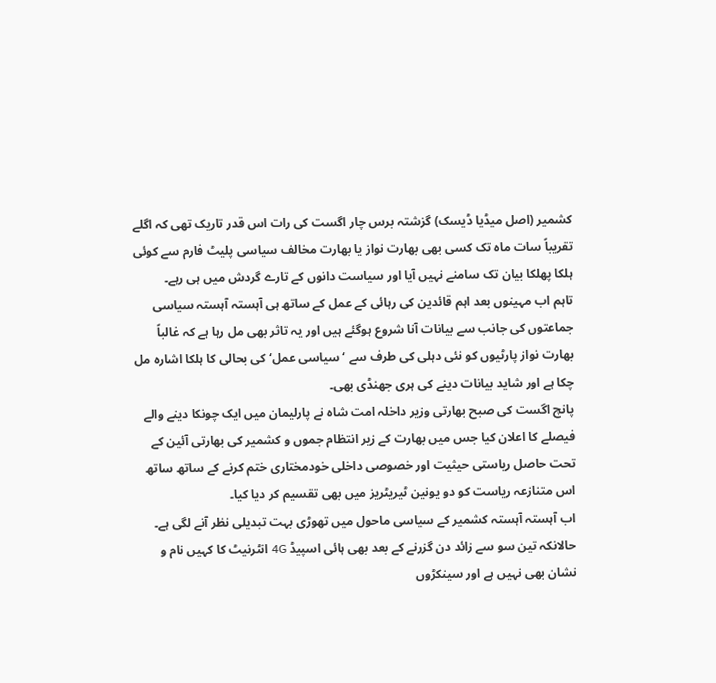کشمیر (اصل میڈیا ڈیسک) گزشتہ برس چار اگست کی رات اس قدر تاریک تھی کہ اگلے تقریباً سات ماہ تک کسی بھی بھارت نواز یا بھارت مخالف سیاسی پلیٹ فارم سے کوئی ہلکا پھلکا بیان تک سامنے نہیں آیا اور سیاست دانوں کے تارے گردش میں ہی رہے۔
تاہم اب مہینوں بعد اہم قائدین کی رہائی کے عمل کے ساتھ ہی آہستہ آہستہ سیاسی جماعتوں کی جانب سے بیانات آنا شروع ہوگئے ہیں اور یہ تاثر بھی مل رہا ہے کہ غالباً بھارت نواز پارٹیوں کو نئی دہلی کی طرف سے ‘سیاسی عمل‘ کی بحالی کا ہلکا اشارہ مل چکا ہے اور شاید بیانات دینے کی ہری جھنڈی بھی۔
پانچ اگست کی صبح بھارتی وزیر داخلہ امت شاہ نے پارلیمان میں ایک چونکا دینے والے فیصلے کا اعلان کیا جس میں بھارت کے زیر انتظام جموں و کشمیر کی بھارتی آئین کے تحت حاصل ریاستی حیثیت اور خصوصی داخلی خودمختاری ختم کرنے کے ساتھ ساتھ اس متنازعہ ریاست کو دو یونین ٹیریٹریز میں بھی تقسیم کر دیا کیا۔
اب آہستہ آہستہ کشمیر کے سیاسی ماحول میں تھوڑی بہت تبدیلی نظر آنے لگی ہے۔ حالانکہ تین سو سے زائد دن گزرنے کے بعد بھی ہائی اسپیڈ 4G انٹرنیٹ کا کہیں نام و نشان بھی نہیں ہے اور سینکڑوں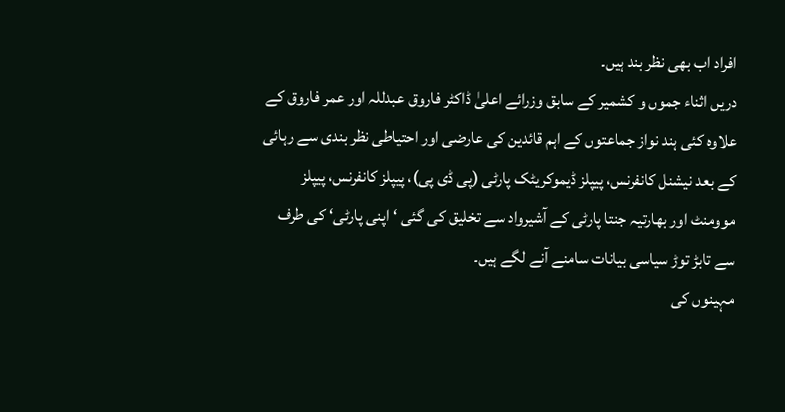افراد اب بھی نظر بند ہیں۔
دریں اثناء جموں و کشمیر کے سابق وزرائے اعلیٰ ڈاکٹر فاروق عبدللہ اور عمر فاروق کے علاوہ کئی ہند نواز جماعتوں کے اہم قائدین کی عارضی اور احتیاطی نظر بندی سے رہائی کے بعد نیشنل کانفرنس، پیپلز ڈیموکریٹک پارٹی (پی ڈی پی)، پیپلز کانفرنس، پیپلز موومنٹ اور بھارتیہ جنتا پارٹی کے آشیرواد سے تخلیق کی گئی ‘اپنی پارٹی‘ کی طرف سے تابڑ توڑ سیاسی بیانات سامنے آنے لگے ہیں۔
مہینوں کی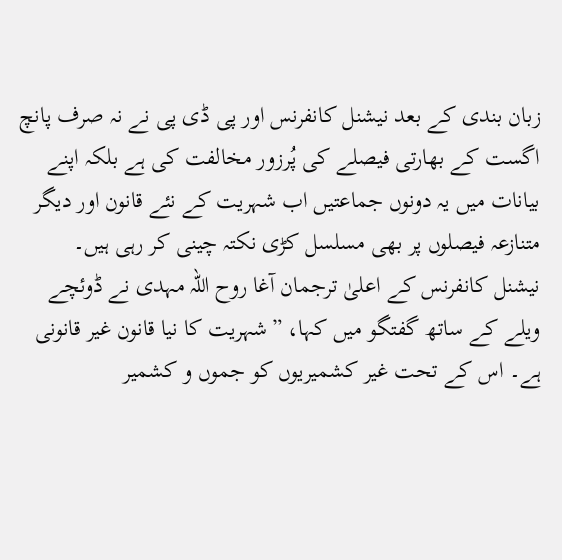زبان بندی کے بعد نیشنل کانفرنس اور پی ڈی پی نے نہ صرف پانچ اگست کے بھارتی فیصلے کی پُرزور مخالفت کی ہے بلکہ اپنے بیانات میں یہ دونوں جماعتیں اب شہریت کے نئے قانون اور دیگر متنازعہ فیصلوں پر بھی مسلسل کڑی نکتہ چینی کر رہی ہیں۔
نیشنل کانفرنس کے اعلیٰ ترجمان آغا روح اللہ مہدی نے ڈوئچے ویلے کے ساتھ گفتگو میں کہا، ”شہریت کا نیا قانون غیر قانونی ہے۔ اس کے تحت غیر کشمیریوں کو جموں و کشمیر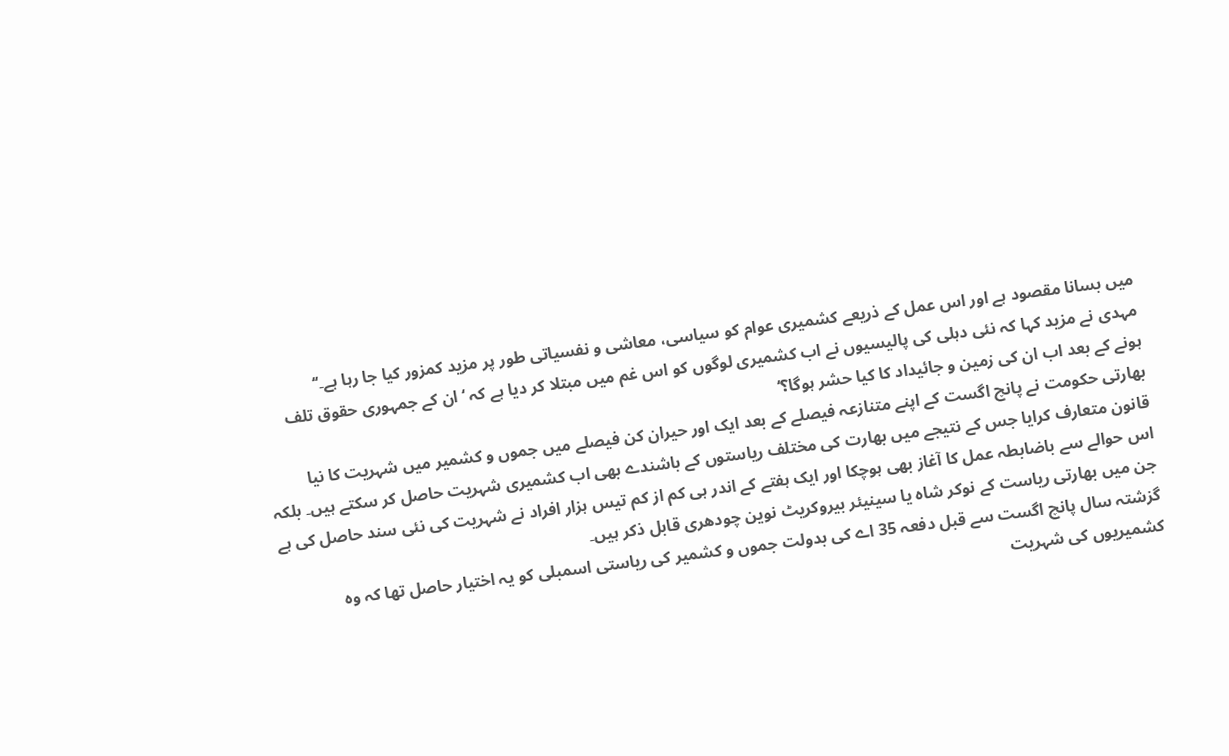میں بسانا مقصود ہے اور اس عمل کے ذریعے کشمیری عوام کو سیاسی، معاشی و نفسیاتی طور پر مزید کمزور کیا جا رہا ہے۔‘‘
مہدی نے مزید کہا کہ نئی دہلی کی پالیسیوں نے اب کشمیری لوگوں کو اس غم میں مبتلا کر دیا ہے کہ ‘ان کے جمہوری حقوق تلف ہونے کے بعد اب ان کی زمین و جائیداد کا کیا حشر ہوگا؟‘
بھارتی حکومت نے پانچ اگست کے اپنے متنازعہ فیصلے کے بعد ایک اور حیران کن فیصلے میں جموں و کشمیر میں شہریت کا نیا قانون متعارف کرایا جس کے نتیجے میں بھارت کی مختلف ریاستوں کے باشندے بھی اب کشمیری شہریت حاصل کر سکتے ہیں۔ بلکہ اس حوالے سے باضابطہ عمل کا آغاز بھی ہوچکا اور ایک ہفتے کے اندر ہی کم از کم تیس ہزار افراد نے شہریت کی نئی سند حاصل کی ہے جن میں بھارتی ریاست کے نوکر شاہ یا سینیئر بیروکریٹ نوین چودھری قابل ذکر ہیں۔
گزشتہ سال پانچ اگست سے قبل دفعہ 35 اے کی بدولت جموں و کشمیر کی ریاستی اسمبلی کو یہ اختیار حاصل تھا کہ وہ کشمیریوں کی شہریت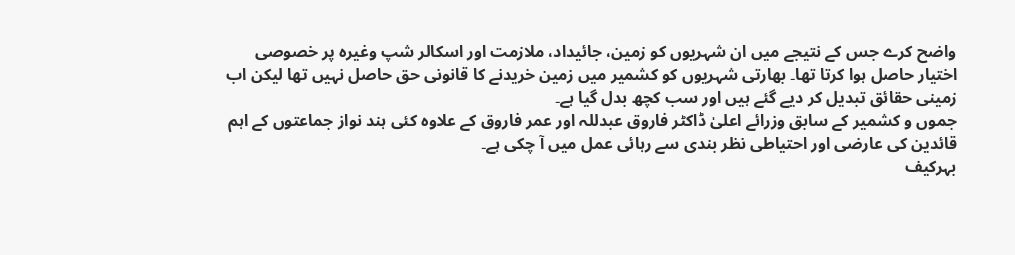واضح کرے جس کے نتیجے میں ان شہریوں کو زمین، جائیداد، ملازمت اور اسکالر شپ وغیرہ پر خصوصی اختیار حاصل ہوا کرتا تھا۔ بھارتی شہریوں کو کشمیر میں زمین خریدنے کا قانونی حق حاصل نہیں تھا لیکن اب زمینی حقائق تبدیل کر دیے گئے ہیں اور سب کچھ بدل گیا ہے۔
جموں و کشمیر کے سابق وزرائے اعلیٰ ڈاکٹر فاروق عبدللہ اور عمر فاروق کے علاوہ کئی ہند نواز جماعتوں کے اہم قائدین کی عارضی اور احتیاطی نظر بندی سے رہائی عمل میں آ چکی ہے۔
بہرکیف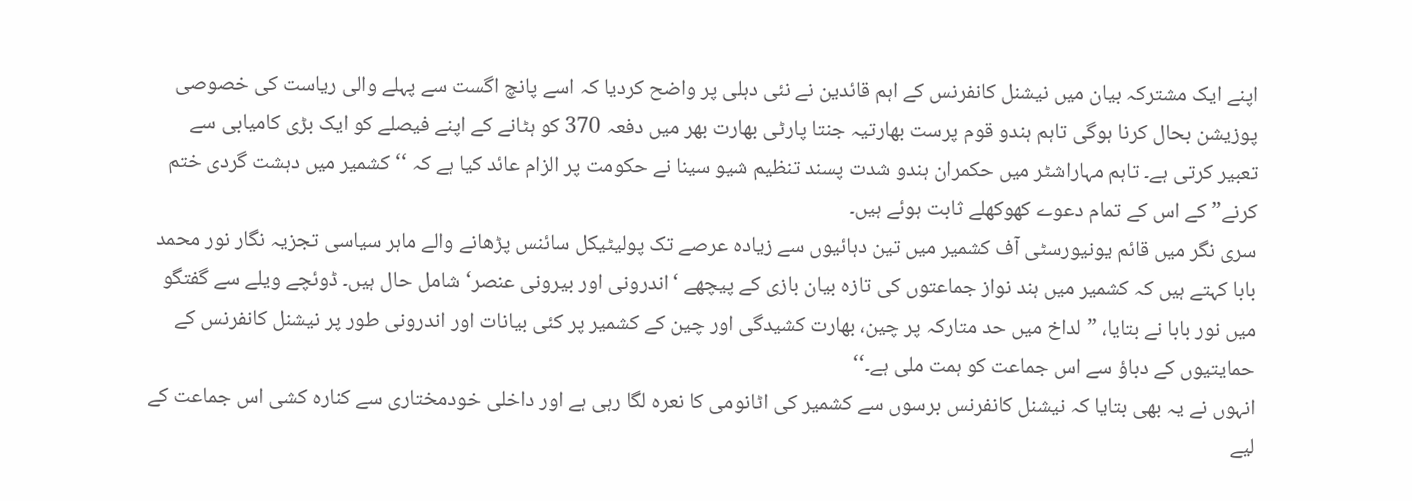اپنے ایک مشترکہ بیان میں نیشنل کانفرنس کے اہم قائدین نے نئی دہلی پر واضح کردیا کہ اسے پانچ اگست سے پہلے والی ریاست کی خصوصی پوزیشن بحال کرنا ہوگی تاہم ہندو قوم پرست بھارتیہ جنتا پارٹی بھارت بھر میں دفعہ 370 کو ہٹانے کے اپنے فیصلے کو ایک بڑی کامیابی سے تعبیر کرتی ہے۔ تاہم مہاراشٹر میں حکمران ہندو شدت پسند تنظیم شیو سینا نے حکومت پر الزام عائد کیا ہے کہ ‘‘کشمیر میں دہشت گردی ختم کرنے” کے اس کے تمام دعوے کھوکھلے ثابت ہوئے ہیں۔
سری نگر میں قائم یونیورسٹی آف کشمیر میں تین دہائیوں سے زیادہ عرصے تک پولیٹیکل سائنس پڑھانے والے ماہر سیاسی تجزیہ نگار نور محمد بابا کہتے ہیں کہ کشمیر میں ہند نواز جماعتوں کی تازہ بیان بازی کے پیچھے ‘اندرونی اور بیرونی عنصر‘ شامل حال ہیں۔ ڈوئچے ویلے سے گفتگو میں نور بابا نے بتایا، ”لداخ میں حد متارکہ پر چین، بھارت کشیدگی اور چین کے کشمیر پر کئی بیانات اور اندرونی طور پر نیشنل کانفرنس کے حمایتیوں کے دباؤ سے اس جماعت کو ہمت ملی ہے۔‘‘
انہوں نے یہ بھی بتایا کہ نیشنل کانفرنس برسوں سے کشمیر کی اٹانومی کا نعرہ لگا رہی ہے اور داخلی خودمختاری سے کنارہ کشی اس جماعت کے لیے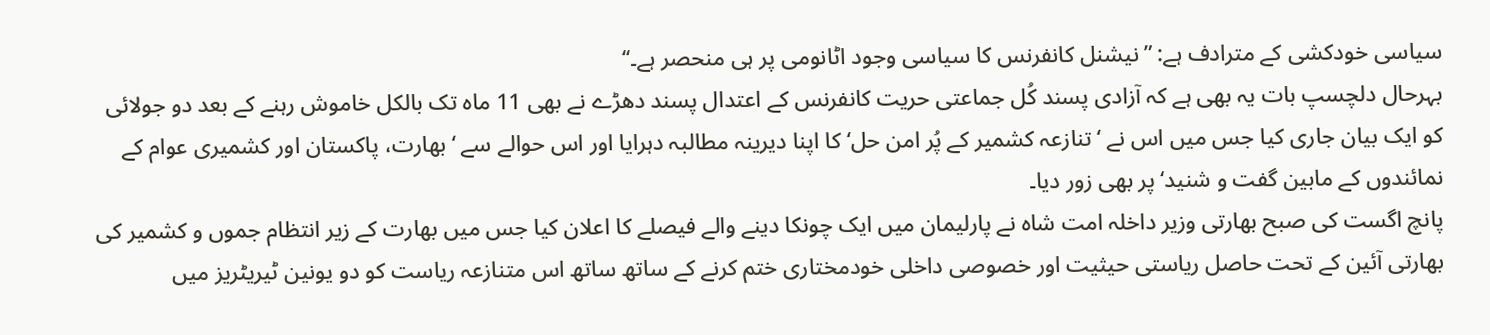سیاسی خودکشی کے مترادف ہے: ”نیشنل کانفرنس کا سیاسی وجود اٹانومی پر ہی منحصر ہے۔‘‘
بہرحال دلچسپ بات یہ بھی ہے کہ آزادی پسند کُل جماعتی حریت کانفرنس کے اعتدال پسند دھڑے نے بھی 11 ماہ تک بالکل خاموش رہنے کے بعد دو جولائی کو ایک بیان جاری کیا جس میں اس نے ‘تنازعہ کشمیر کے پُر امن حل‘ کا اپنا دیرینہ مطالبہ دہرایا اور اس حوالے سے ‘بھارت، پاکستان اور کشمیری عوام کے نمائندوں کے مابین گفت و شنید‘ پر بھی زور دیا۔
پانچ اگست کی صبح بھارتی وزیر داخلہ امت شاہ نے پارلیمان میں ایک چونکا دینے والے فیصلے کا اعلان کیا جس میں بھارت کے زیر انتظام جموں و کشمیر کی بھارتی آئین کے تحت حاصل ریاستی حیثیت اور خصوصی داخلی خودمختاری ختم کرنے کے ساتھ ساتھ اس متنازعہ ریاست کو دو یونین ٹیریٹریز میں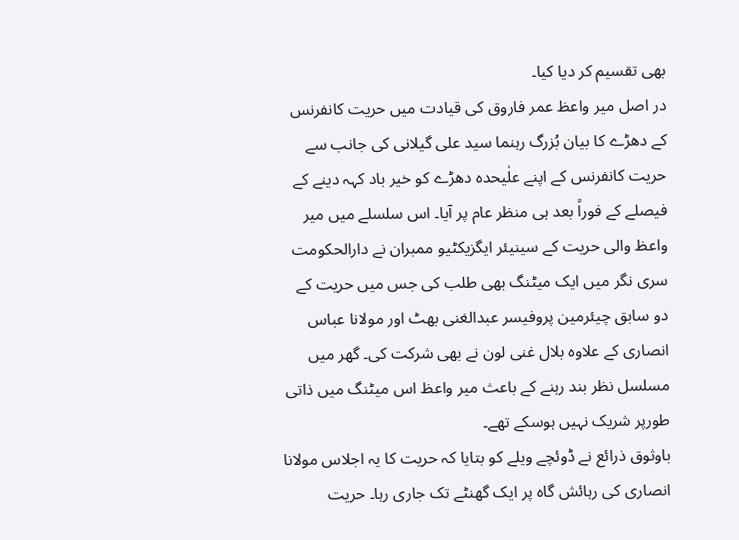بھی تقسیم کر دیا کیا۔
در اصل میر واعظ عمر فاروق کی قیادت میں حریت کانفرنس کے دھڑے کا بیان بُزرگ رہنما سید علی گیلانی کی جانب سے حریت کانفرنس کے اپنے علٰیحدہ دھڑے کو خیر باد کہہ دینے کے فیصلے کے فوراً بعد ہی منظر عام پر آیا۔ اس سلسلے میں میر واعظ والی حریت کے سینیئر ایگزیکٹیو ممبران نے دارالحکومت سری نگر میں ایک میٹنگ بھی طلب کی جس میں حریت کے دو سابق چیئرمین پروفیسر عبدالغنی بھٹ اور مولانا عباس انصاری کے علاوہ بلال غنی لون نے بھی شرکت کی۔ گھر میں مسلسل نظر بند رہنے کے باعث میر واعظ اس میٹنگ میں ذاتی طورپر شریک نہیں ہوسکے تھے۔
باوثوق ذرائع نے ڈوئچے ویلے کو بتایا کہ حریت کا یہ اجلاس مولانا انصاری کی رہائش گاہ پر ایک گھنٹے تک جاری رہا۔ حریت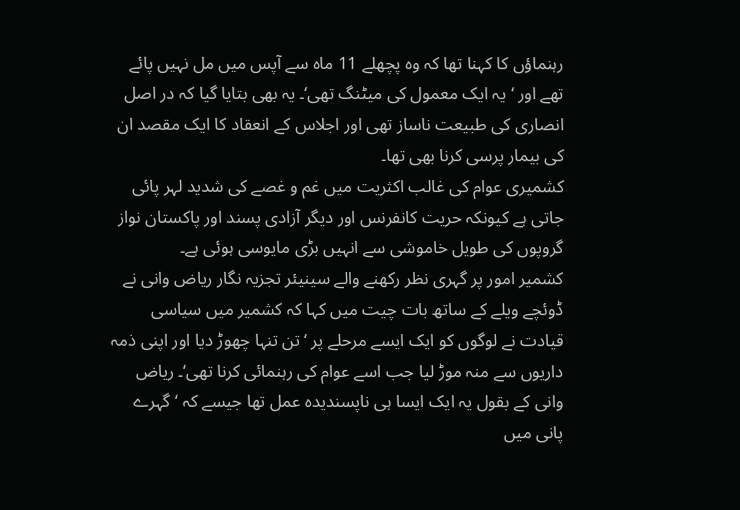رہنماؤں کا کہنا تھا کہ وہ پچھلے 11 ماہ سے آپس میں مل نہیں پائے تھے اور ‘یہ ایک معمول کی میٹنگ تھی‘۔ یہ بھی بتایا گیا کہ در اصل انصاری کی طبیعت ناساز تھی اور اجلاس کے انعقاد کا ایک مقصد ان کی بیمار پرسی کرنا بھی تھا۔
کشمیری عوام کی غالب اکثریت میں غم و غصے کی شدید لہر پائی جاتی ہے کیونکہ حریت کانفرنس اور دیگر آزادی پسند اور پاکستان نواز گروپوں کی طویل خاموشی سے انہیں بڑی مایوسی ہوئی ہے۔
کشمیر امور پر گہری نظر رکھنے والے سینیئر تجزیہ نگار ریاض وانی نے ڈوئچے ویلے کے ساتھ بات چیت میں کہا کہ کشمیر میں سیاسی قیادت نے لوگوں کو ایک ایسے مرحلے پر ‘تن تنہا چھوڑ دیا اور اپنی ذمہ داریوں سے منہ موڑ لیا جب اسے عوام کی رہنمائی کرنا تھی‘۔ ریاض وانی کے بقول یہ ایک ایسا ہی ناپسندیدہ عمل تھا جیسے کہ ‘گہرے پانی میں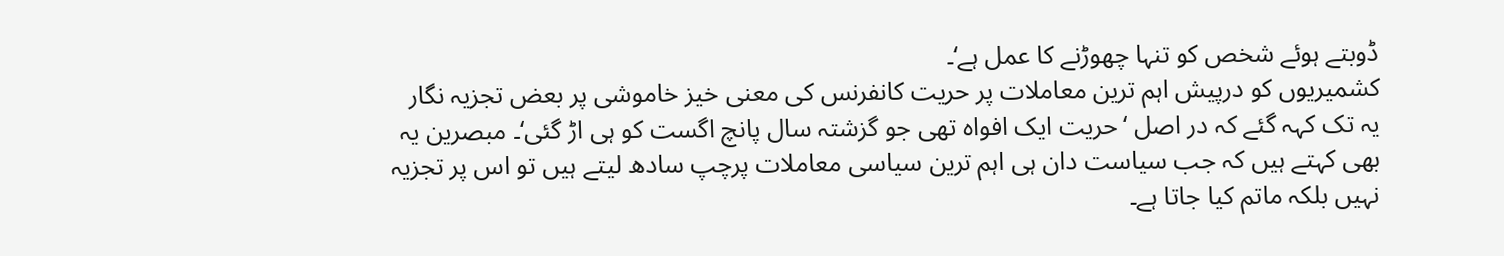ڈوبتے ہوئے شخص کو تنہا چھوڑنے کا عمل ہے‘۔
کشمیریوں کو درپیش اہم ترین معاملات پر حریت کانفرنس کی معنی خیز خاموشی پر بعض تجزیہ نگار یہ تک کہہ گئے کہ در اصل ‘حریت ایک افواہ تھی جو گزشتہ سال پانچ اگست کو ہی اڑ گئی‘۔ مبصرین یہ بھی کہتے ہیں کہ جب سیاست دان ہی اہم ترین سیاسی معاملات پرچپ سادھ لیتے ہیں تو اس پر تجزیہ نہیں بلکہ ماتم کیا جاتا ہے۔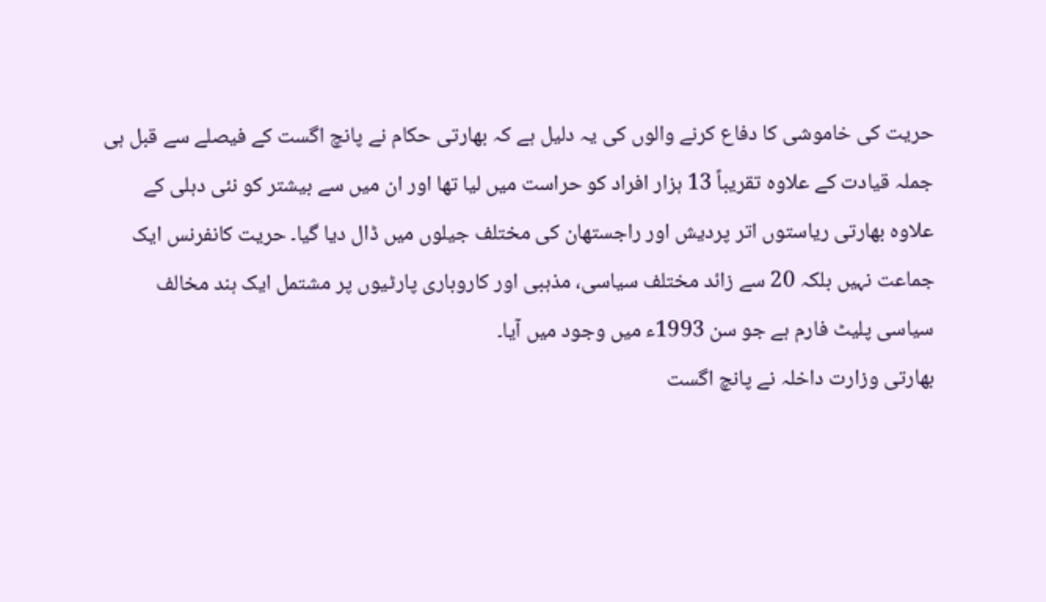حریت کی خاموشی کا دفاع کرنے والوں کی یہ دلیل ہے کہ بھارتی حکام نے پانچ اگست کے فیصلے سے قبل ہی جملہ قیادت کے علاوہ تقریباً 13 ہزار افراد کو حراست میں لیا تھا اور ان میں سے بیشتر کو نئی دہلی کے علاوہ بھارتی ریاستوں اتر پردیش اور راجستھان کی مختلف جیلوں میں ڈال دیا گیا۔ حریت کانفرنس ایک جماعت نہیں بلکہ 20 سے زائد مختلف سیاسی، مذہبی اور کاروباری پارٹیوں پر مشتمل ایک ہند مخالف سیاسی پلیٹ فارم ہے جو سن 1993ء میں وجود میں آیا۔
بھارتی وزارت داخلہ نے پانچ اگست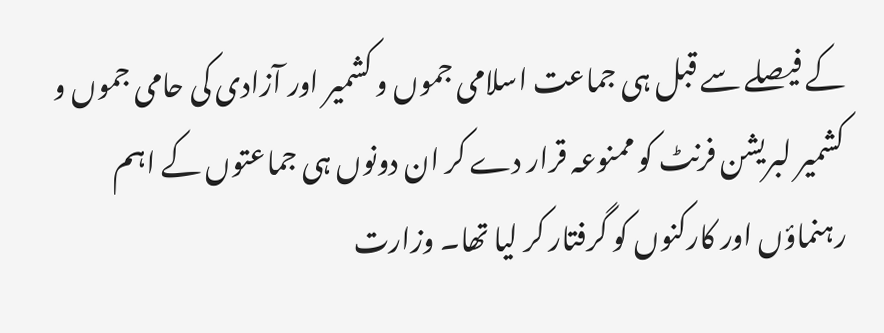کے فیصلے سے قبل ہی جماعت اسلامی جموں و کشمیر اور آزادی کی حامی جموں و کشمیر لبریشن فرنٹ کو ممنوعہ قرار دے کر ان دونوں ہی جماعتوں کے اہم رہنماؤں اور کارکنوں کو گرفتار کر لیا تھا۔ وزارت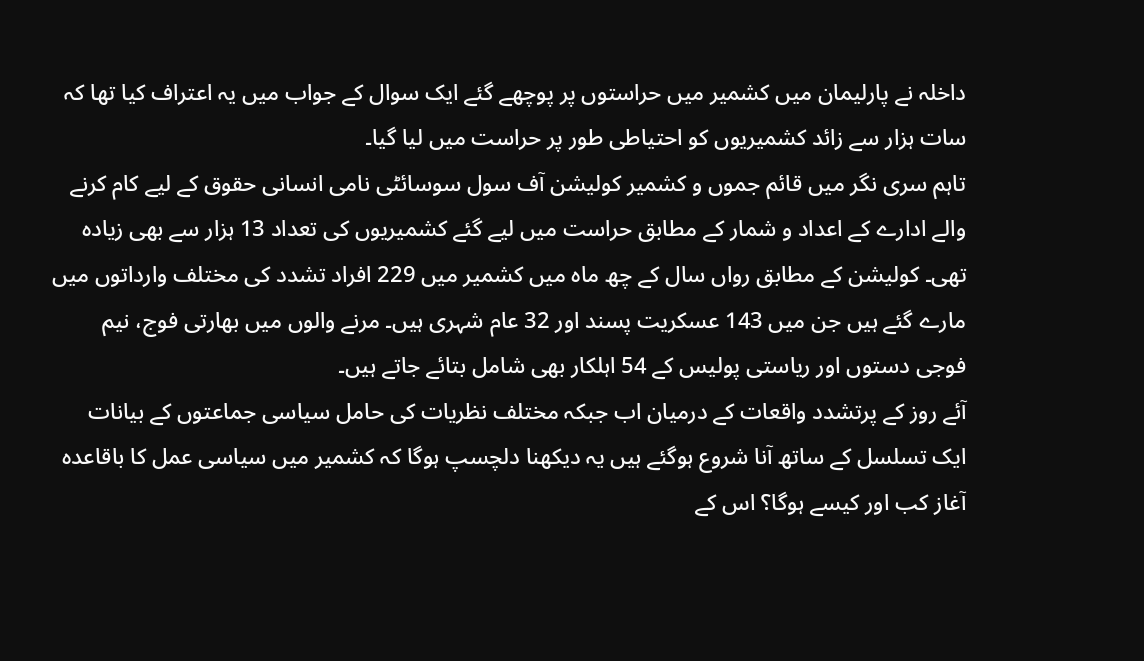داخلہ نے پارلیمان میں کشمیر میں حراستوں پر پوچھے گئے ایک سوال کے جواب میں یہ اعتراف کیا تھا کہ سات ہزار سے زائد کشمیریوں کو احتیاطی طور پر حراست میں لیا گیا۔
تاہم سری نگر میں قائم جموں و کشمیر کولیشن آف سول سوسائٹی نامی انسانی حقوق کے لیے کام کرنے والے ادارے کے اعداد و شمار کے مطابق حراست میں لیے گئے کشمیریوں کی تعداد 13 ہزار سے بھی زیادہ تھی۔ کولیشن کے مطابق رواں سال کے چھ ماہ میں کشمیر میں 229 افراد تشدد کی مختلف وارداتوں میں مارے گئے ہیں جن میں 143 عسکریت پسند اور 32 عام شہری ہیں۔ مرنے والوں میں بھارتی فوج، نیم فوجی دستوں اور ریاستی پولیس کے 54 اہلکار بھی شامل بتائے جاتے ہیں۔
آئے روز کے پرتشدد واقعات کے درمیان اب جبکہ مختلف نظریات کی حامل سیاسی جماعتوں کے بیانات ایک تسلسل کے ساتھ آنا شروع ہوگئے ہیں یہ دیکھنا دلچسپ ہوگا کہ کشمیر میں سیاسی عمل کا باقاعدہ آغاز کب اور کیسے ہوگا؟ اس کے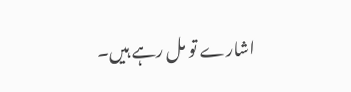اشارے تو مل رہے ہیں۔